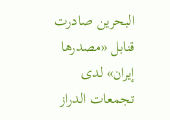البحرين صادرت قنابل «مصدرها إيران» لدى تجمعات الدراز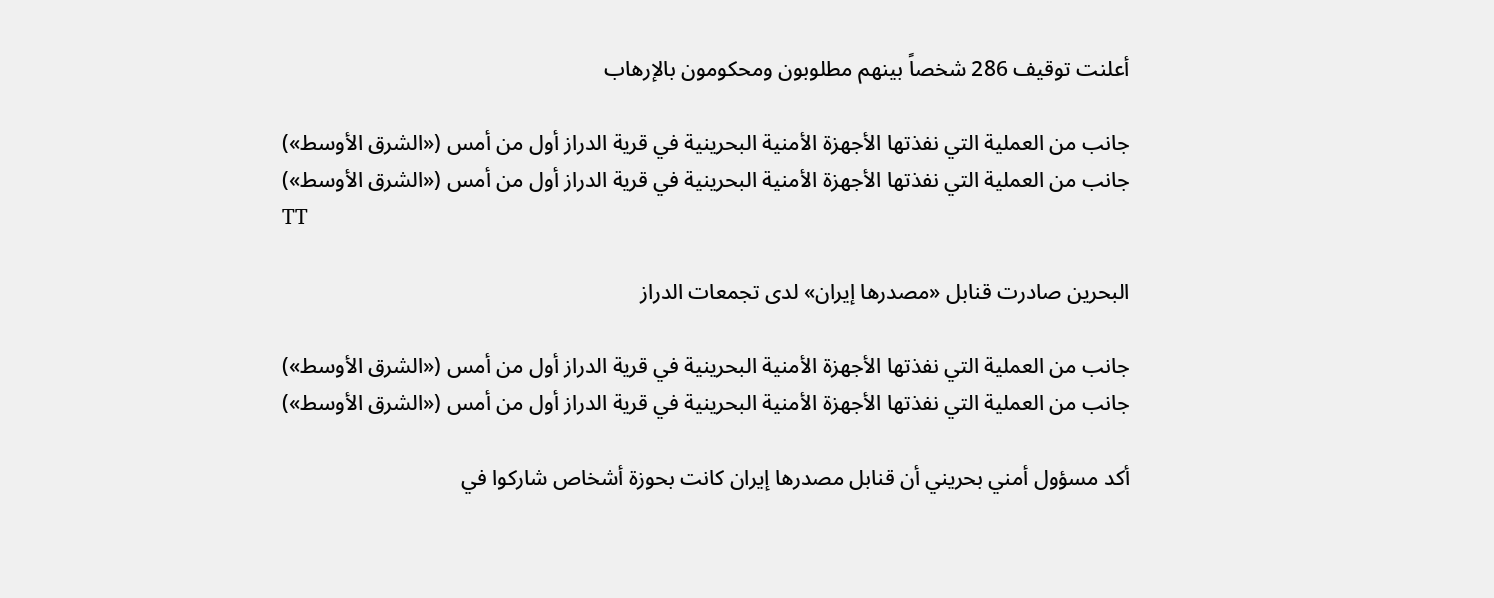أعلنت توقيف 286 شخصاً بينهم مطلوبون ومحكومون بالإرهاب

جانب من العملية التي نفذتها الأجهزة الأمنية البحرينية في قرية الدراز أول من أمس («الشرق الأوسط»)
جانب من العملية التي نفذتها الأجهزة الأمنية البحرينية في قرية الدراز أول من أمس («الشرق الأوسط»)
TT

البحرين صادرت قنابل «مصدرها إيران» لدى تجمعات الدراز

جانب من العملية التي نفذتها الأجهزة الأمنية البحرينية في قرية الدراز أول من أمس («الشرق الأوسط»)
جانب من العملية التي نفذتها الأجهزة الأمنية البحرينية في قرية الدراز أول من أمس («الشرق الأوسط»)

أكد مسؤول أمني بحريني أن قنابل مصدرها إيران كانت بحوزة أشخاص شاركوا في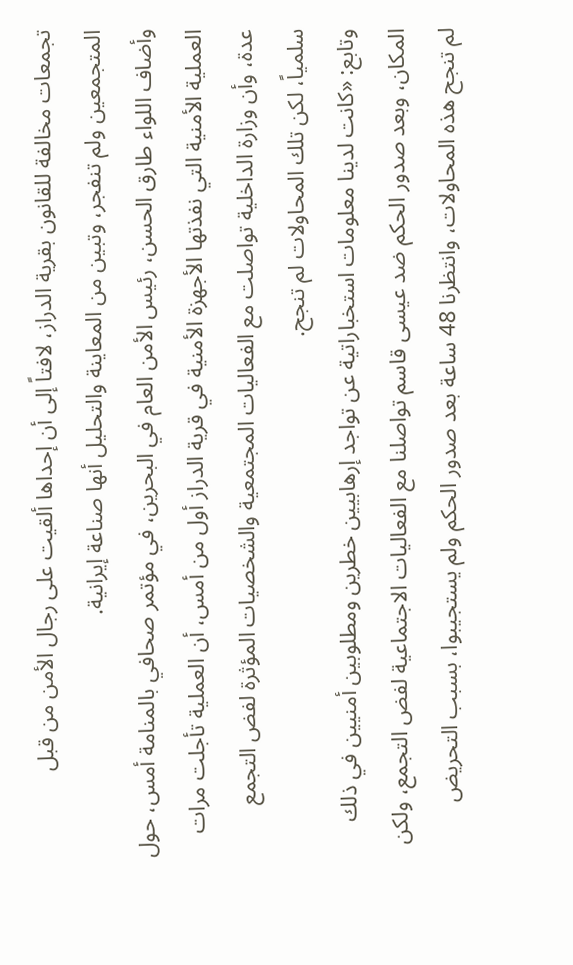تجمعات مخالفة للقانون بقرية الدراز، لافتاً إلى أن إحداها ألقيت على رجال الأمن من قبل المتجمعين ولم تنفجر، وتبين من المعاينة والتحليل أنها صناعة إيرانية.
وأضاف اللواء طارق الحسن، رئيس الأمن العام في البحرين، في مؤتمر صحافي بالمنامة أمس، حول العملية الأمنية التي نفذتها الأجهزة الأمنية في قرية الدراز أول من أمس، أن العملية تأجلت مرات عدة، وأن وزارة الداخلية تواصلت مع الفعاليات المجتمعية والشخصيات المؤثرة لفض التجمع سلمياً، لكن تلك المحاولات لم تنجح.
وتابع: «كانت لدينا معلومات استخباراتية عن تواجد إرهابيين خطرين ومطلوبين أمنيين في ذلك المكان، وبعد صدور الحكم ضد عيسى قاسم تواصلنا مع الفعاليات الاجتماعية لفض التجمع، ولكن لم تنجح هذه المحاولات، وانتظرنا 48 ساعة بعد صدور الحكم ولم يستجيبوا، بسبب التحريض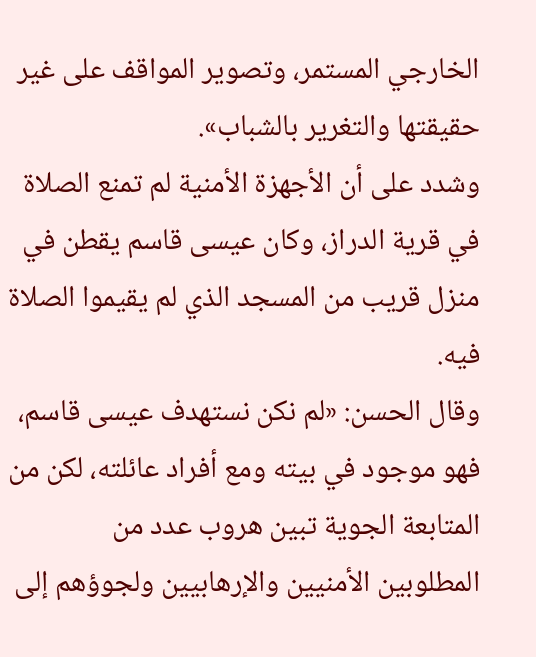الخارجي المستمر، وتصوير المواقف على غير حقيقتها والتغرير بالشباب».
وشدد على أن الأجهزة الأمنية لم تمنع الصلاة في قرية الدراز، وكان عيسى قاسم يقطن في منزل قريب من المسجد الذي لم يقيموا الصلاة فيه.
وقال الحسن: «لم نكن نستهدف عيسى قاسم، فهو موجود في بيته ومع أفراد عائلته، لكن من المتابعة الجوية تبين هروب عدد من المطلوبين الأمنيين والإرهابيين ولجوؤهم إلى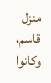منزل قاسم، وكانوا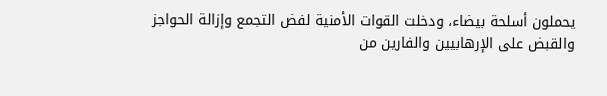يحملون أسلحة بيضاء، ودخلت القوات الأمنية لفض التجمع وإزالة الحواجز والقبض على الإرهابيين والفارين من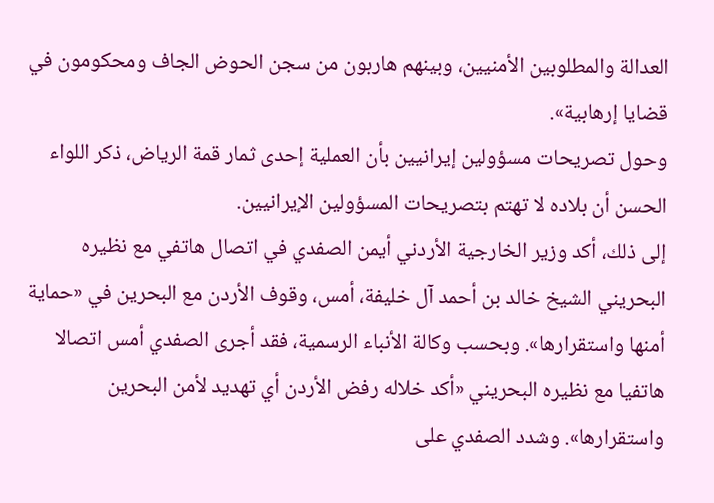العدالة والمطلوبين الأمنيين، وبينهم هاربون من سجن الحوض الجاف ومحكومون في قضايا إرهابية».
وحول تصريحات مسؤولين إيرانيين بأن العملية إحدى ثمار قمة الرياض، ذكر اللواء الحسن أن بلاده لا تهتم بتصريحات المسؤولين الإيرانيين.
إلى ذلك، أكد وزير الخارجية الأردني أيمن الصفدي في اتصال هاتفي مع نظيره البحريني الشيخ خالد بن أحمد آل خليفة، أمس، وقوف الأردن مع البحرين في «حماية أمنها واستقرارها». وبحسب وكالة الأنباء الرسمية، فقد أجرى الصفدي أمس اتصالا هاتفيا مع نظيره البحريني «أكد خلاله رفض الأردن أي تهديد لأمن البحرين واستقرارها». وشدد الصفدي على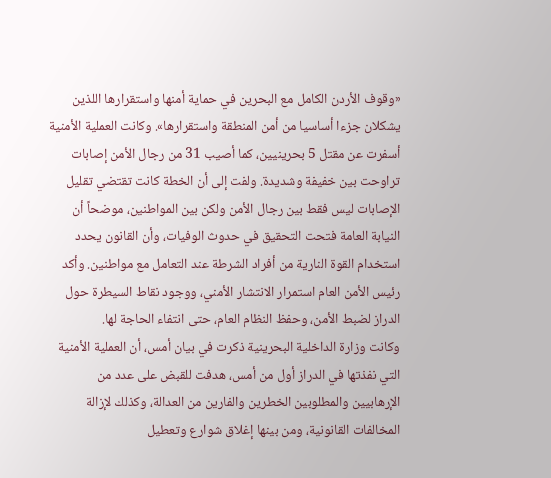«وقوف الأردن الكامل مع البحرين في حماية أمنها واستقرارها اللذين يشكلان جزءا أساسيا من أمن المنطقة واستقرارها». وكانت العملية الأمنية أسفرت عن مقتل 5 بحرينيين، كما أصيب 31 من رجال الأمن إصابات تراوحت بين خفيفة وشديدة. ولفت إلى أن الخطة كانت تقتضي تقليل الإصابات ليس فقط بين رجال الأمن ولكن بين المواطنين، موضحاً أن النيابة العامة فتحت التحقيق في حدوث الوفيات، وأن القانون يحدد استخدام القوة النارية من أفراد الشرطة عند التعامل مع مواطنين. وأكد رئيس الأمن العام استمرار الانتشار الأمني، ووجود نقاط السيطرة حول الدراز لضبط الأمن، وحفظ النظام العام، حتى انتفاء الحاجة لها.
وكانت وزارة الداخلية البحرينية ذكرت في بيان أمس، أن العملية الأمنية التي نفذتها في الدراز أول من أمس، هدفت للقبض على عدد من الإرهابيين والمطلوبين الخطرين والفارين من العدالة، وكذلك لإزالة المخالفات القانونية، ومن بينها إغلاق شوارع وتعطيل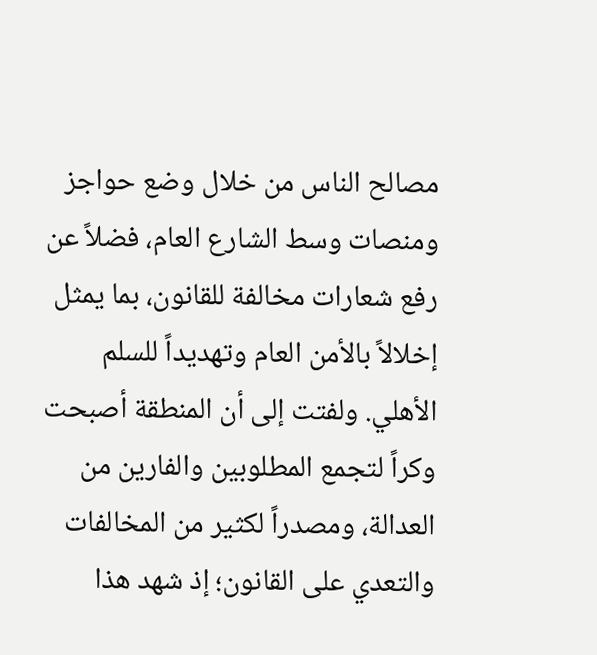مصالح الناس من خلال وضع حواجز ومنصات وسط الشارع العام، فضلاً عن رفع شعارات مخالفة للقانون، بما يمثل إخلالاً بالأمن العام وتهديداً للسلم الأهلي. ولفتت إلى أن المنطقة أصبحت وكراً لتجمع المطلوبين والفارين من العدالة، ومصدراً لكثير من المخالفات والتعدي على القانون؛ إذ شهد هذا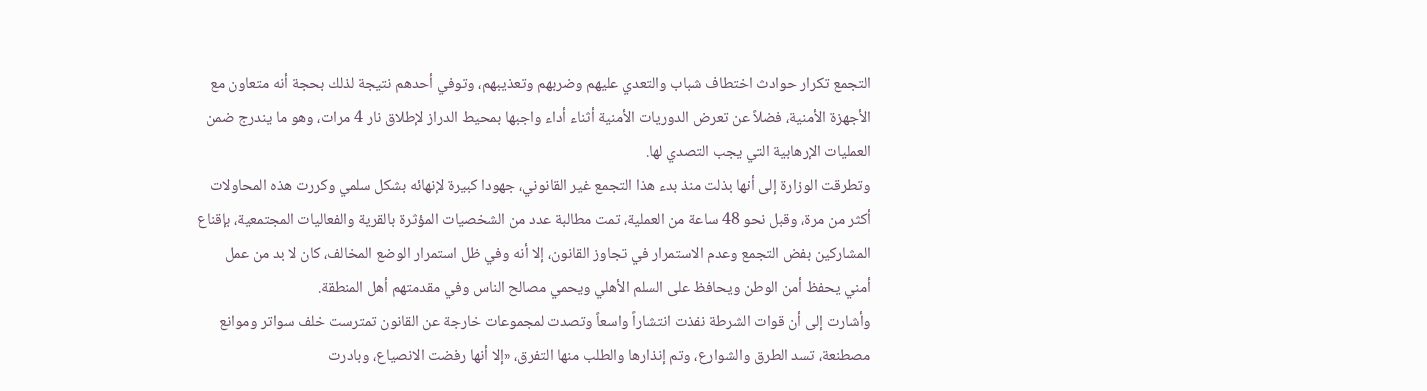التجمع تكرار حوادث اختطاف شباب والتعدي عليهم وضربهم وتعذيبهم، وتوفي أحدهم نتيجة لذلك بحجة أنه متعاون مع الأجهزة الأمنية، فضلاً عن تعرض الدوريات الأمنية أثناء أداء واجبها بمحيط الدراز لإطلاق نار 4 مرات، وهو ما يندرج ضمن العمليات الإرهابية التي يجب التصدي لها.
وتطرقت الوزارة إلى أنها بذلت منذ بدء هذا التجمع غير القانوني، جهودا كبيرة لإنهائه بشكل سلمي وكررت هذه المحاولات أكثر من مرة، وقبل نحو 48 ساعة من العملية، تمت مطالبة عدد من الشخصيات المؤثرة بالقرية والفعاليات المجتمعية، بإقناع المشاركين بفض التجمع وعدم الاستمرار في تجاوز القانون، إلا أنه وفي ظل استمرار الوضع المخالف، كان لا بد من عمل أمني يحفظ أمن الوطن ويحافظ على السلم الأهلي ويحمي مصالح الناس وفي مقدمتهم أهل المنطقة.
وأشارت إلى أن قوات الشرطة نفذت انتشاراً واسعاً وتصدت لمجموعات خارجة عن القانون تمترست خلف سواتر وموانع مصطنعة، تسد الطرق والشوارع، وتم إنذارها والطلب منها التفرق، «إلا أنها رفضت الانصياع، وبادرت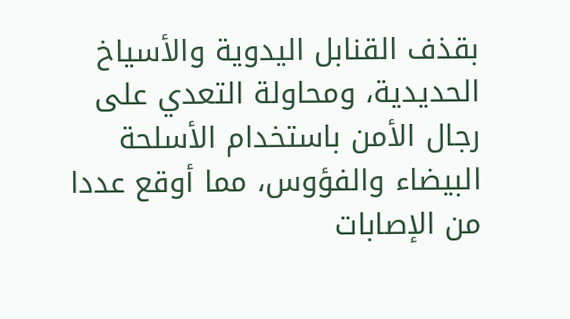بقذف القنابل اليدوية والأسياخ الحديدية، ومحاولة التعدي على رجال الأمن باستخدام الأسلحة البيضاء والفؤوس، مما أوقع عددا من الإصابات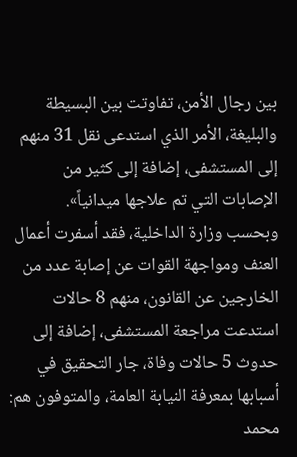بين رجال الأمن، تفاوتت بين البسيطة والبليغة، الأمر الذي استدعى نقل 31 منهم إلى المستشفى، إضافة إلى كثير من الإصابات التي تم علاجها ميدانياً».
وبحسب وزارة الداخلية، فقد أسفرت أعمال العنف ومواجهة القوات عن إصابة عدد من الخارجين عن القانون، منهم 8 حالات استدعت مراجعة المستشفى، إضافة إلى حدوث 5 حالات وفاة، جار التحقيق في أسبابها بمعرفة النيابة العامة، والمتوفون هم: محمد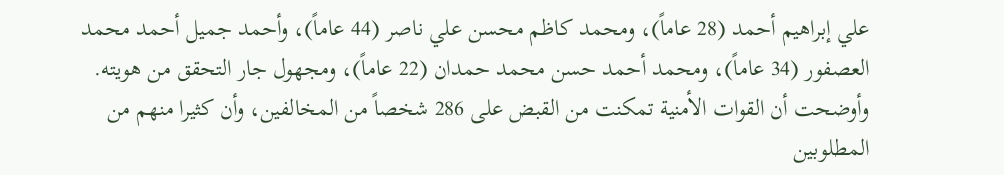علي إبراهيم أحمد (28 عاماً)، ومحمد كاظم محسن علي ناصر (44 عاماً)، وأحمد جميل أحمد محمد العصفور (34 عاماً)، ومحمد أحمد حسن محمد حمدان (22 عاماً)، ومجهول جار التحقق من هويته.
وأوضحت أن القوات الأمنية تمكنت من القبض على 286 شخصاً من المخالفين، وأن كثيرا منهم من المطلوبين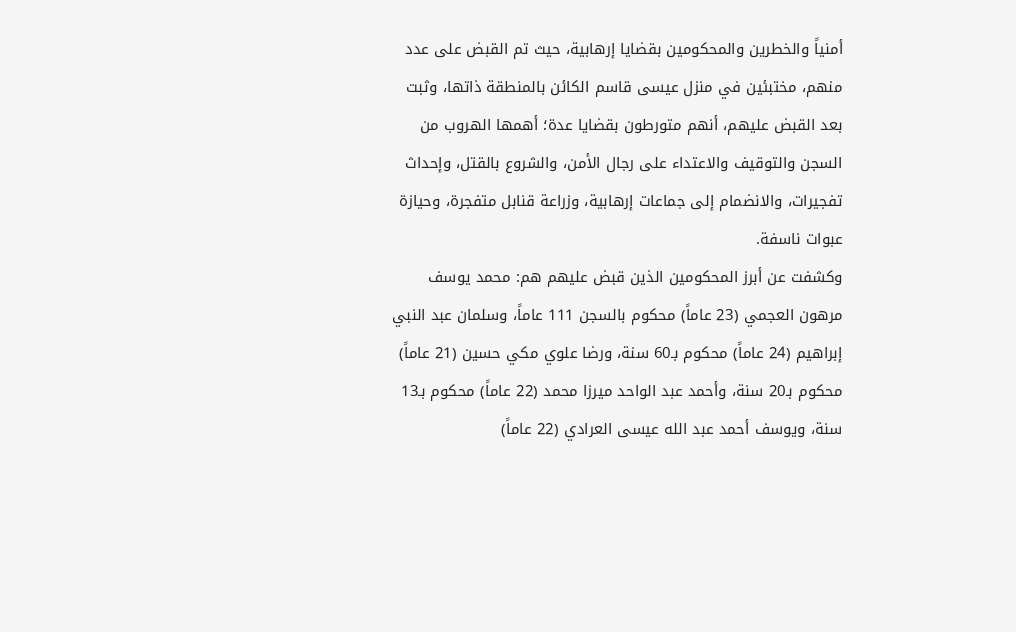أمنياً والخطرين والمحكومين بقضايا إرهابية، حيث تم القبض على عدد منهم، مختبئين في منزل عيسى قاسم الكائن بالمنطقة ذاتها، وثبت بعد القبض عليهم، أنهم متورطون بقضايا عدة؛ أهمها الهروب من السجن والتوقيف والاعتداء على رجال الأمن، والشروع بالقتل، وإحداث تفجيرات، والانضمام إلى جماعات إرهابية، وزراعة قنابل متفجرة، وحيازة عبوات ناسفة.
وكشفت عن أبرز المحكومين الذين قبض عليهم هم: محمد يوسف مرهون العجمي (23 عاماً) محكوم بالسجن 111 عاماً، وسلمان عبد النبي إبراهيم (24 عاماً) محكوم بـ60 سنة، ورضا علوي مكي حسين (21 عاماً) محكوم بـ20 سنة، وأحمد عبد الواحد ميرزا محمد (22 عاماً) محكوم بـ13 سنة، ويوسف أحمد عبد الله عيسى العرادي (22 عاماً)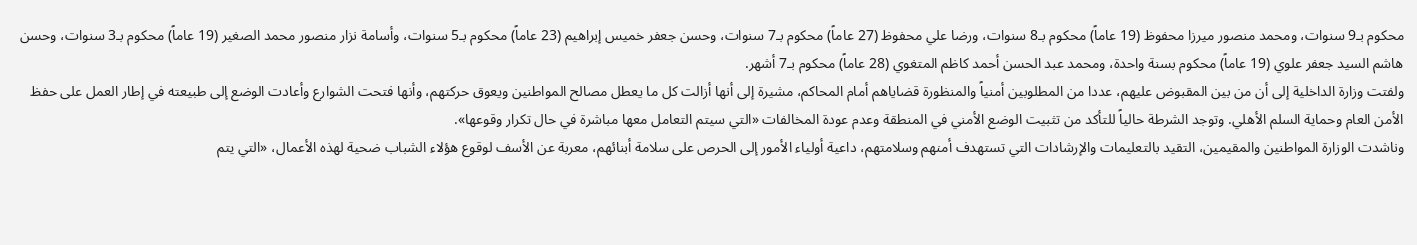محكوم بـ9 سنوات، ومحمد منصور ميرزا محفوظ (19 عاماً) محكوم بـ8 سنوات، ورضا علي محفوظ (27 عاماً) محكوم بـ7 سنوات، وحسن جعفر خميس إبراهيم (23 عاماً) محكوم بـ5 سنوات، وأسامة نزار منصور محمد الصغير (19 عاماً) محكوم بـ3 سنوات، وحسن هاشم السيد جعفر علوي (19 عاماً) محكوم بسنة واحدة، ومحمد عبد الحسن أحمد كاظم المتغوي (28 عاماً) محكوم بـ7 أشهر.
ولفتت وزارة الداخلية إلى أن من بين المقبوض عليهم، عددا من المطلوبين أمنياً والمنظورة قضاياهم أمام المحاكم، مشيرة إلى أنها أزالت كل ما يعطل مصالح المواطنين ويعوق حركتهم، وأنها فتحت الشوارع وأعادت الوضع إلى طبيعته في إطار العمل على حفظ الأمن العام وحماية السلم الأهلي. وتوجد الشرطة حالياً للتأكد من تثبيت الوضع الأمني في المنطقة وعدم عودة المخالفات «التي سيتم التعامل معها مباشرة في حال تكرار وقوعها».
وناشدت الوزارة المواطنين والمقيمين، التقيد بالتعليمات والإرشادات التي تستهدف أمنهم وسلامتهم، داعية أولياء الأمور إلى الحرص على سلامة أبنائهم، معربة عن الأسف لوقوع هؤلاء الشباب ضحية لهذه الأعمال، «التي يتم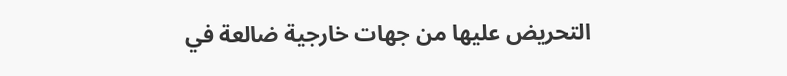التحريض عليها من جهات خارجية ضالعة في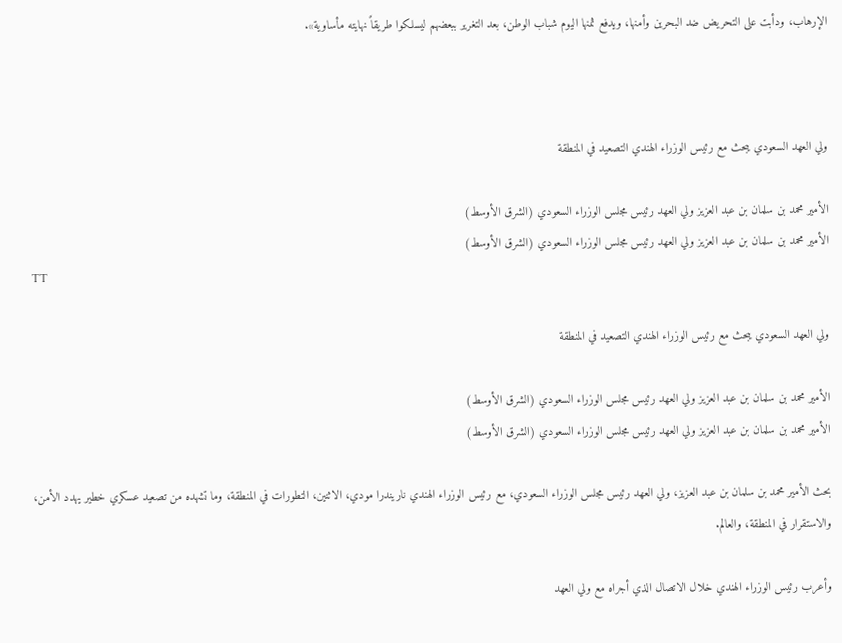الإرهاب، ودأبت على التحريض ضد البحرين وأمنها، ويدفع ثمنها اليوم شباب الوطن، بعد التغرير ببعضهم ليسلكوا طريقاً نهايته مأساوية».



ولي العهد السعودي يبحث مع رئيس الوزراء الهندي التصعيد في المنطقة

الأمير محمد بن سلمان بن عبد العزيز ولي العهد رئيس مجلس الوزراء السعودي (الشرق الأوسط)
الأمير محمد بن سلمان بن عبد العزيز ولي العهد رئيس مجلس الوزراء السعودي (الشرق الأوسط)
TT

ولي العهد السعودي يبحث مع رئيس الوزراء الهندي التصعيد في المنطقة

الأمير محمد بن سلمان بن عبد العزيز ولي العهد رئيس مجلس الوزراء السعودي (الشرق الأوسط)
الأمير محمد بن سلمان بن عبد العزيز ولي العهد رئيس مجلس الوزراء السعودي (الشرق الأوسط)

بحث الأمير محمد بن سلمان بن عبد العزيز، ولي العهد رئيس مجلس الوزراء السعودي، مع رئيس الوزراء الهندي ناريندرا مودي، الاثنين، التطورات في المنطقة، وما تشهده من تصعيد عسكري خطير يهدد الأمن، والاستقرار في المنطقة، والعالم.

وأعرب رئيس الوزراء الهندي خلال الاتصال الذي أجراه مع ولي العهد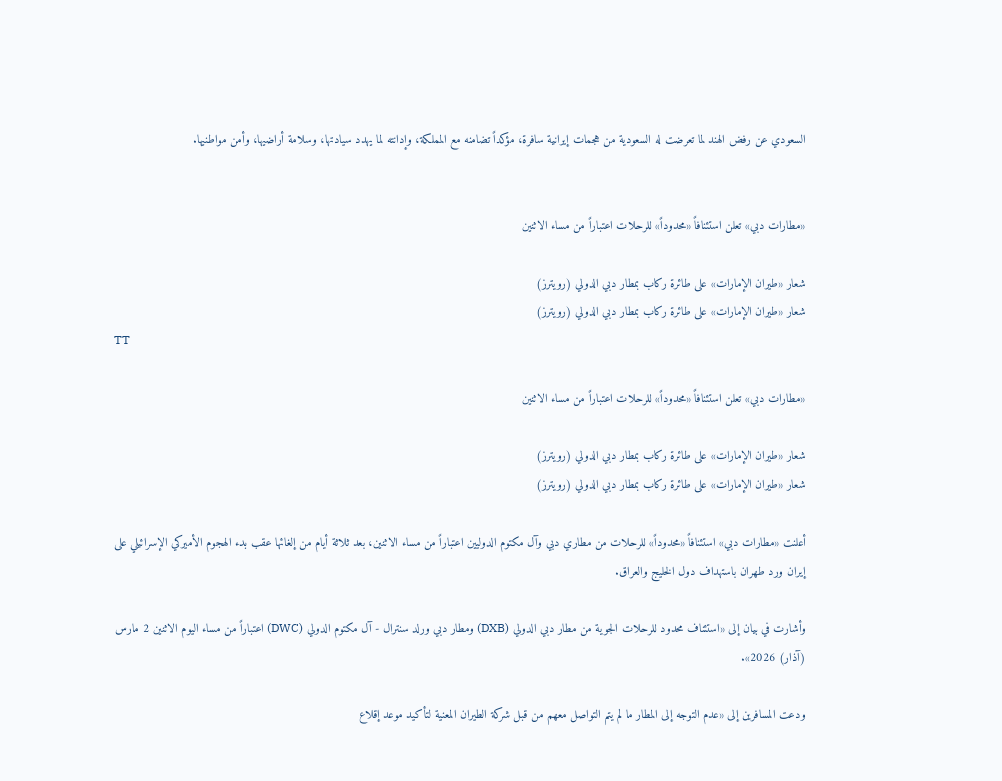السعودي عن رفض الهند لما تعرضت له السعودية من هجمات إيرانية سافرة، مؤكداً تضامنه مع المملكة، وإدانته لما يهدد سيادتها، وسلامة أراضيها، وأمن مواطنيها.


«مطارات دبي» تعلن استئنافاً «محدوداً» للرحلات اعتباراً من مساء الاثنين

شعار «طيران الإمارات» على طائرة ركاب بمطار دبي الدولي (رويترز)
شعار «طيران الإمارات» على طائرة ركاب بمطار دبي الدولي (رويترز)
TT

«مطارات دبي» تعلن استئنافاً «محدوداً» للرحلات اعتباراً من مساء الاثنين

شعار «طيران الإمارات» على طائرة ركاب بمطار دبي الدولي (رويترز)
شعار «طيران الإمارات» على طائرة ركاب بمطار دبي الدولي (رويترز)

أعلنت «مطارات دبي» استئنافاً «محدوداً» للرحلات من مطاري دبي وآل مكتوم الدوليين اعتباراً من مساء الاثنين، بعد ثلاثة أيام من إلغائها عقب بدء الهجوم الأميركي الإسرائيلي على إيران ورد طهران باستهداف دول الخليج والعراق.

وأشارت في بيان إلى «استئناف محدود للرحلات الجوية من مطار دبي الدولي (DXB) ومطار دبي ورلد سنترال - آل مكتوم الدولي (DWC) اعتباراً من مساء اليوم الاثنين 2 مارس (آذار) 2026».

ودعت المسافرين إلى «عدم التوجه إلى المطار ما لم يتم التواصل معهم من قبل شركة الطيران المعنية لتأكيد موعد إقلاع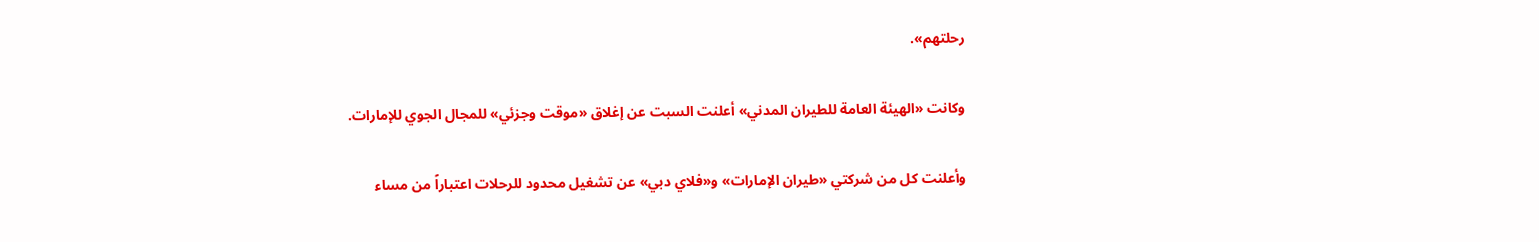رحلتهم».

وكانت «الهيئة العامة للطيران المدني» أعلنت السبت عن إغلاق «موقت وجزئي» للمجال الجوي للإمارات.

وأعلنت كل من شركتي «طيران الإمارات» و«فلاي دبي» عن تشغيل محدود للرحلات اعتباراً من مساء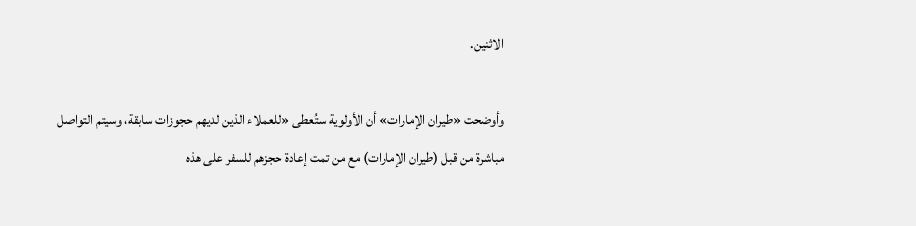الاثنين.

وأوضحت «طيران الإمارات» أن الأولوية ستُعطى «للعملاء الذين لديهم حجوزات سابقة، وسيتم التواصل مباشرة من قبل (طيران الإمارات) مع من تمت إعادة حجزهم للسفر على هذه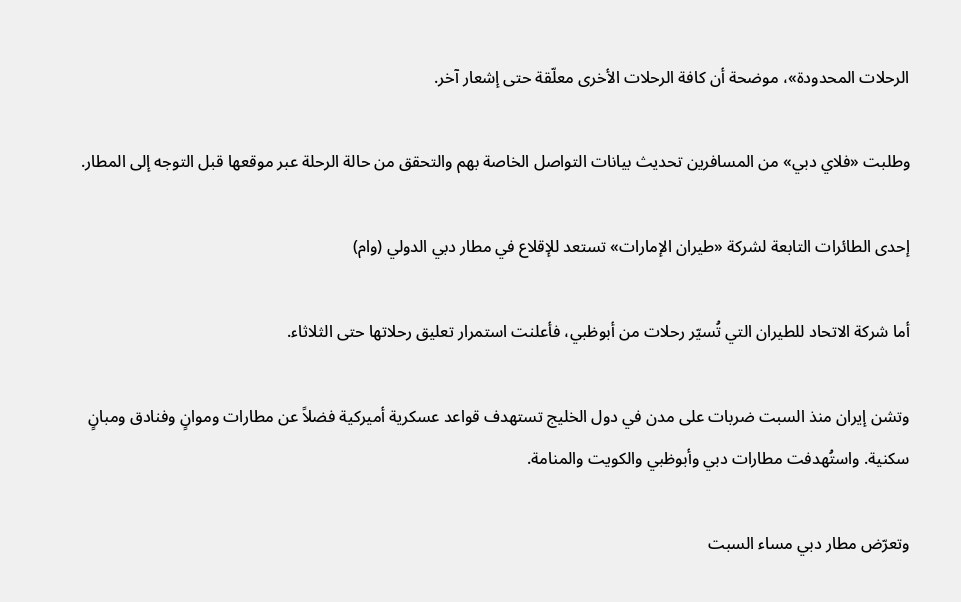الرحلات المحدودة»، موضحة أن كافة الرحلات الأخرى معلّقة حتى إشعار آخر.

وطلبت «فلاي دبي» من المسافرين تحديث بيانات التواصل الخاصة بهم والتحقق من حالة الرحلة عبر موقعها قبل التوجه إلى المطار.

إحدى الطائرات التابعة لشركة «طيران الإمارات» تستعد للإقلاع في مطار دبي الدولي (وام)

أما شركة الاتحاد للطيران التي تُسيّر رحلات من أبوظبي، فأعلنت استمرار تعليق رحلاتها حتى الثلاثاء.

وتشن إيران منذ السبت ضربات على مدن في دول الخليج تستهدف قواعد عسكرية أميركية فضلاً عن مطارات وموانٍ وفنادق ومبانٍ سكنية. واستُهدفت مطارات دبي وأبوظبي والكويت والمنامة.

وتعرّض مطار دبي مساء السبت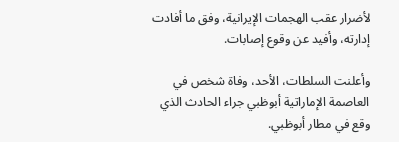لأضرار عقب الهجمات الإيرانية، وفق ما أفادت إدارته، وأفيد عن وقوع إصابات.

وأعلنت السلطات، الأحد، وفاة شخص في العاصمة الإماراتية أبوظبي جراء الحادث الذي وقع في مطار أبوظبي.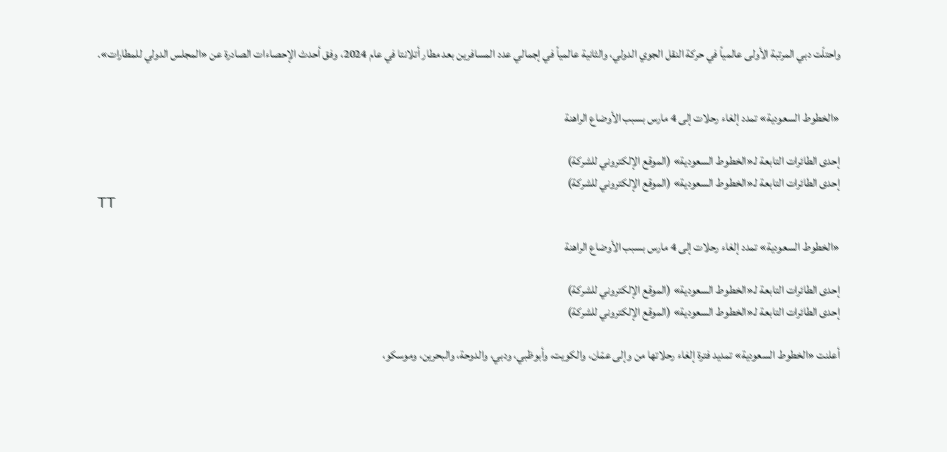واحتلّت دبي المرتبة الأولى عالمياً في حركة النقل الجوي الدولي، والثانية عالمياً في إجمالي عدد المسافرين بعد مطار أتلانتا في عام 2024، وفق أحدث الإحصاءات الصادرة عن «المجلس الدولي للمطارات».


«الخطوط السعودية» تمدد إلغاء رحلات إلى 4 مارس بسبب الأوضاع الراهنة

إحدى الطائرات التابعة لـ«الخطوط السعودية» (الموقع الإلكتروني للشركة)
إحدى الطائرات التابعة لـ«الخطوط السعودية» (الموقع الإلكتروني للشركة)
TT

«الخطوط السعودية» تمدد إلغاء رحلات إلى 4 مارس بسبب الأوضاع الراهنة

إحدى الطائرات التابعة لـ«الخطوط السعودية» (الموقع الإلكتروني للشركة)
إحدى الطائرات التابعة لـ«الخطوط السعودية» (الموقع الإلكتروني للشركة)

أعلنت «الخطوط السعودية» تمديد فترة إلغاء رحلاتها من وإلى عمّان، والكويت، وأبوظبي، ودبي، والدوحة، والبحرين، وموسكو،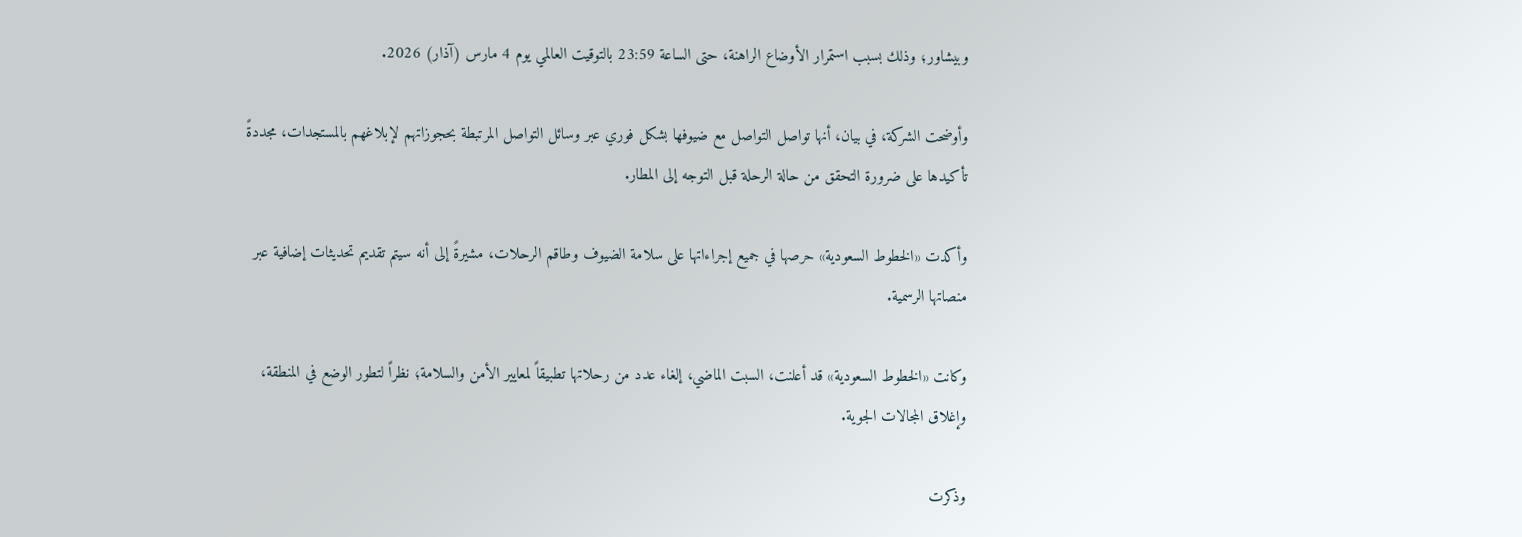وبيشاور؛ وذلك بسبب استمرار الأوضاع الراهنة، حتى الساعة 23:59 بالتوقيت العالمي يوم 4 مارس (آذار) 2026.

وأوضحت الشركة، في بيان، أنها تواصل التواصل مع ضيوفها بشكل فوري عبر وسائل التواصل المرتبطة بحجوزاتهم لإبلاغهم بالمستجدات، مجددةً تأكيدها على ضرورة التحقق من حالة الرحلة قبل التوجه إلى المطار.

وأكدت «الخطوط السعودية» حرصها في جميع إجراءاتها على سلامة الضيوف وطاقم الرحلات، مشيرةً إلى أنه سيتم تقديم تحديثات إضافية عبر منصاتها الرسمية.

وكانت «الخطوط السعودية» قد أعلنت، السبت الماضي، إلغاء عدد من رحلاتها تطبيقاً لمعايير الأمن والسلامة؛ نظراً لتطور الوضع في المنطقة، وإغلاق المجالات الجوية.

وذكرت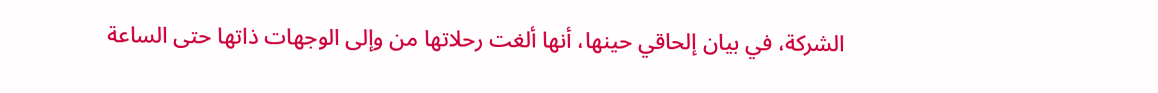الشركة، في بيان إلحاقي حينها، أنها ألغت رحلاتها من وإلى الوجهات ذاتها حتى الساعة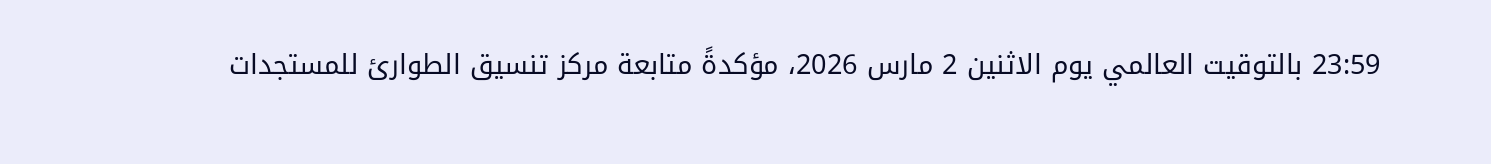23:59 بالتوقيت العالمي يوم الاثنين 2 مارس 2026، مؤكدةً متابعة مركز تنسيق الطوارئ للمستجدات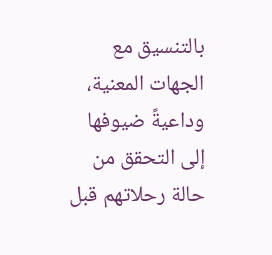بالتنسيق مع الجهات المعنية، وداعيةً ضيوفها إلى التحقق من حالة رحلاتهم قبل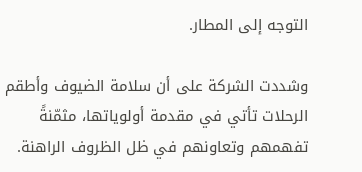التوجه إلى المطار.

وشددت الشركة على أن سلامة الضيوف وأطقم الرحلات تأتي في مقدمة أولوياتها، مثمّنةً تفهمهم وتعاونهم في ظل الظروف الراهنة.